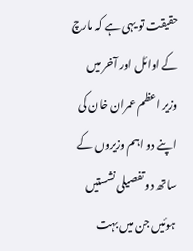حقیقت تو یہی ہے کہ مارچ کے اوائل اور آخر میں وزیر اعظم عمران خان کی اپنے دو اہم وزیروں کے ساتھ دو تفصیلی نشستیں ہوئیں جن میں بہت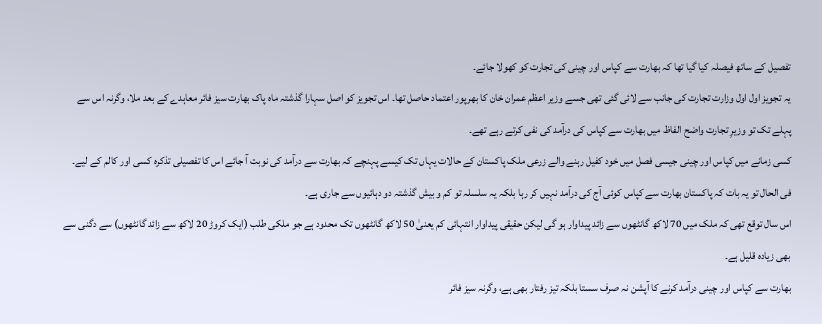تفصیل کے ساتھ فیصلہ کیا گیا تھا کہ بھارت سے کپاس اور چینی کی تجارت کو کھولا جائے۔
یہ تجویز اول اول وزارت تجارت کی جانب سے لائی گئی تھی جسے وزیر اعظم عمران خان کا بھرپور اعتماد حاصل تھا۔ اس تجویز کو اصل سہارا گذشتہ ماہ پاک بھارت سیز فائر معاہدے کے بعد ملا، وگرنہ اس سے پہلے تک تو وزیرِ تجارت واضح الفاظ میں بھارت سے کپاس کی درآمد کی نفی کرتے رہے تھے۔
کسی زمانے میں کپاس اور چینی جیسی فصل میں خود کفیل رہنے والے زرعی ملک پاکستان کے حالات یہاں تک کیسے پہنچے کہ بھارت سے درآمد کی نوبت آ جائے اس کا تفصیلی تذکرہ کسی اور کالم کے لیے۔
فی الحال تو یہ بات کہ پاکستان بھارت سے کپاس کوئی آج کی درآمد نہیں کر رہا بلکہ یہ سلسلہ تو کم و بیش گذشتہ دو دہائیوں سے جاری ہے۔
اس سال توقع تھی کہ ملک میں 70 لاکھ گانٹھوں سے زائد پیداوار ہو گی لیکن حقیقی پیداوار انتہائی کم یعنیٰ 50 لاکھ گانٹھوں تک محدود ہے جو ملکی طلب (ایک کروڑ 20 لاکھ سے زائد گانٹھوں) سے دگنی سے بھی زیادہ قلیل ہے۔
بھارت سے کپاس اور چینی درآمد کرنے کا آپشن نہ صرف سستا بلکہ تیز رفتار بھی ہے، وگرنہ سیز فائر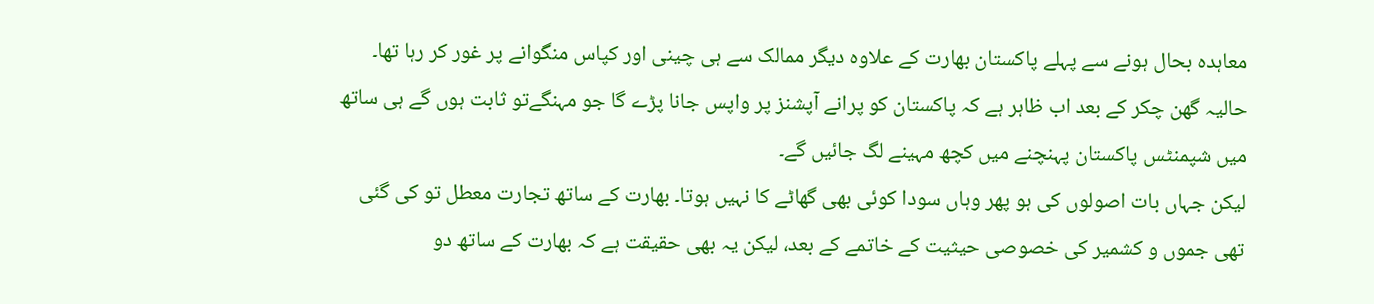معاہدہ بحال ہونے سے پہلے پاکستان بھارت کے علاوہ دیگر ممالک سے ہی چینی اور کپاس منگوانے پر غور کر رہا تھا۔
حالیہ گھن چکر کے بعد اب ظاہر ہے کہ پاکستان کو پرانے آپشنز پر واپس جانا پڑے گا جو مہنگےتو ثابت ہوں گے ہی ساتھ میں شپمنٹس پاکستان پہنچنے میں کچھ مہینے لگ جائیں گے۔
لیکن جہاں بات اصولوں کی ہو پھر وہاں سودا کوئی بھی گھاٹے کا نہیں ہوتا۔ بھارت کے ساتھ تجارت معطل تو کی گئی تھی جموں و کشمیر کی خصوصی حیثیت کے خاتمے کے بعد، لیکن یہ بھی حقیقت ہے کہ بھارت کے ساتھ دو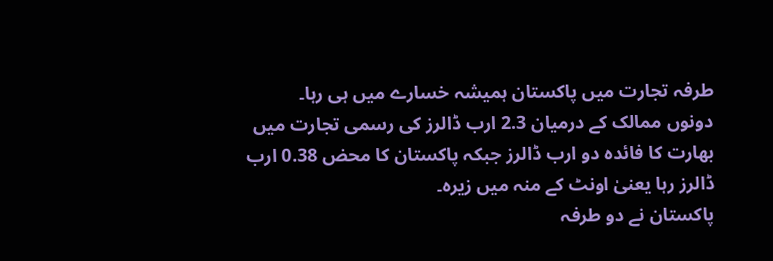طرفہ تجارت میں پاکستان ہمیشہ خسارے میں ہی رہا۔
دونوں ممالک کے درمیان 2.3 ارب ڈالرز کی رسمی تجارت میں بھارت کا فائدہ دو ارب ڈالرز جبکہ پاکستان کا محض 0.38 ارب ڈالرز رہا یعنیٰ اونٹ کے منہ میں زیرہ۔
پاکستان نے دو طرفہ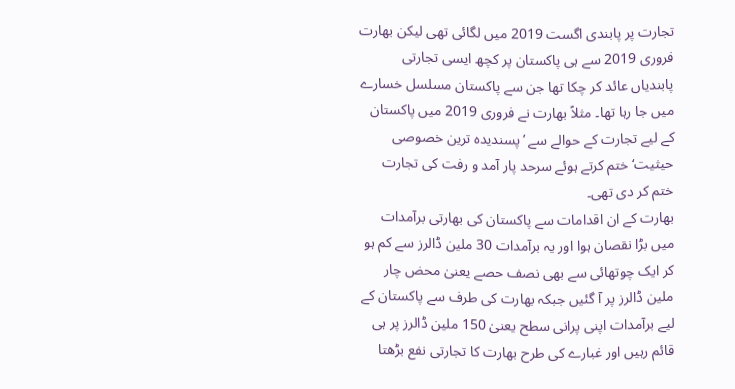تجارت پر پابندی اگست 2019 میں لگائی تھی لیکن بھارت فروری 2019 سے ہی پاکستان پر کچھ ایسی تجارتی پابندیاں عائد کر چکا تھا جن سے پاکستان مسلسل خسارے میں جا رہا تھا۔ مثلاً بھارت نے فروری 2019 میں پاکستان کے لیے تجارت کے حوالے سے ’پسندیدہ ترین خصوصی حیثیت‘ ختم کرتے ہوئے سرحد پار آمد و رفت کی تجارت ختم کر دی تھی۔
بھارت کے ان اقدامات سے پاکستان کی بھارتی برآمدات میں بڑا نقصان ہوا اور یہ برآمدات 30 ملین ڈالرز سے کم ہو کر ایک چوتھائی سے بھی نصف حصے یعنیٰ محض چار ملین ڈالرز پر آ گئیں جبکہ بھارت کی طرف سے پاکستان کے لیے برآمدات اپنی پرانی سطح یعنیٰ 150 ملین ڈالرز پر ہی قائم رہیں اور غبارے کی طرح بھارت کا تجارتی نفع بڑھتا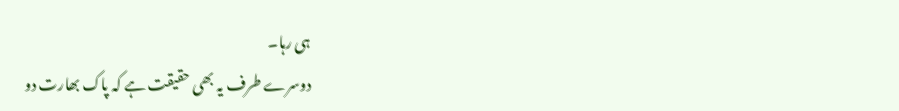ہی رہا۔
دوسرے طرف یہ بھی حقیقت ہے کہ پاک بھارت دو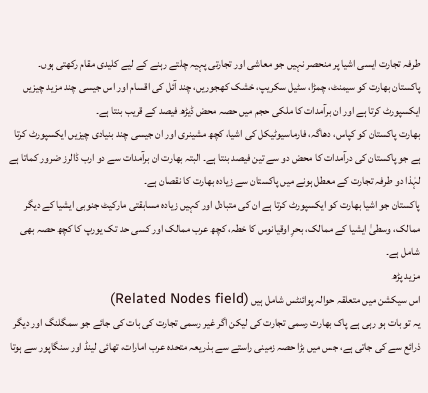طرفہ تجارت ایسی اشیا پر منحصر نہیں جو معاشی اور تجارتی پہیہ چلتے رہنے کے لیے کلیدی مقام رکھتی ہوں۔ پاکستان بھارت کو سیمنٹ، چمڑا، سٹیل سکریپ، خشک کھجوریں، چند آئل کی اقسام اور اس جیسی چند مزید چیزیں ایکسپورٹ کرتا ہے اور ان برآمدات کا ملکی حجم میں حصہ محض ڈیڑھ فیصد کے قریب بنتا ہے۔
بھارت پاکستان کو کپاس، دھاگہ، فارماسیوٹیکل کی اشیا، کچھ مشینری اور ان جیسی چند بنیادی چیزیں ایکسپورٹ کرتا ہے جو پاکستان کی درآمدات کا محض دو سے تین فیصد بنتا ہے۔ البتہ بھارت ان برآمدات سے دو ارب ڈالرز ضرور کماتا ہے لہٰذا دو طرفہ تجارت کے معطل ہونے میں پاکستان سے زیادہ بھارت کا نقصان ہے۔
پاکستان جو اشیا بھارت کو ایکسپورٹ کرتا ہے ان کی متبادل اور کہیں زیادہ مسابقتی مارکیٹ جنوبی ایشیا کے دیگر ممالک، وسطیٰ ایشیا کے ممالک، بحرِ اوقیانوس کا خطہ، کچھ عرب ممالک اور کسی حد تک یورپ کا کچھ حصہ بھی شامل ہے۔
مزید پڑھ
اس سیکشن میں متعلقہ حوالہ پوائنٹس شامل ہیں (Related Nodes field)
یہ تو بات ہو رہی ہے پاک بھارت رسمی تجارت کی لیکن اگر غیر رسمی تجارت کی بات کی جائے جو سمگلنگ اور دیگر ذرائع سے کی جاتی ہے، جس میں بڑا حصہ زمینی راستے سے بذریعہ متحدہ عرب امارات، تھائی لینڈ اور سنگاپور سے ہوتا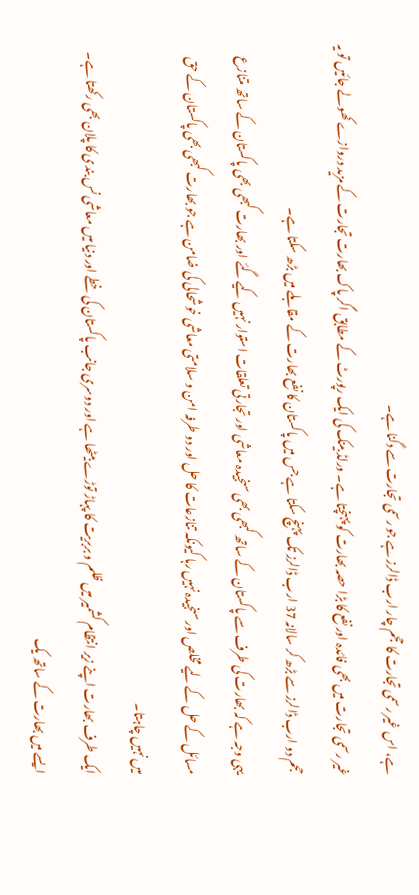ہے، اس غیر رسمی تجارت کا حجم چار ارب ڈالرز ہے جو رسمی تجارت سے دگنا ہے۔
غیر رسمی تجارت میں بھی فائدہ اور نفع کا بڑا حصہ بھارت کو پہنچتا ہے۔ ورلڈ بینک کی ایک رپورٹ کے مطابق اگر پاک بھارت تجارت کے مزید دروازے کھولے جائیں تو یہ حجم دو ارب ڈالرز سے بڑھ کر سالانہ 37 ارب ڈالرز تک پہنچ سکتا ہے جس میں پاکستان کا نفع بھارت کے مقابلے میں بڑھ سکتا ہے۔
یہی وجہ ہے کہ بھارت کی طرف سے پاکستان کے ساتھ کبھی بھی سنجیدہ معاشی اور تجارتی تعلقات استوار نہیں کیے گئے اور بھارت کبھی بھی پاکستان کے ساتھ متنازع مسائل کے حل کے لیے مخلص اور سنجیدہ نہیں رہا کیونکہ تنازعات کا حل اور دو طرفہ امن و سلامتی معاشی خوشحالی کی ضامن ہے جو بھارت کبھی بھی پاکستان کے حق میں نہیں چاہتا۔
ایک طرف بھارت اپنے زیر انتظام کشمیر میں ظلم و بربریت کا پہاڑ توڑے بیٹھا ہے اور دوسری جانب پاکستان کی خطے اور دنیا میں معاشی نس بندی کا پلان بھی رکھتا ہے۔
ایسے میں بھارت کے ساتھ یک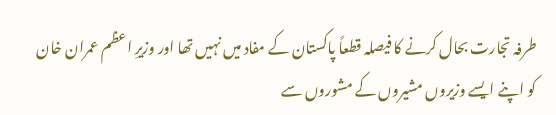طرفہ تجارت بحال کرنے کا فیصلہ قطعاً پاکستان کے مفاد میں نہیں تھا اور وزیرِ اعظم عمران خان کو اپنے ایسے وزیروں مشیروں کے مشوروں سے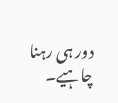دور ہی رہنا چاہیے۔